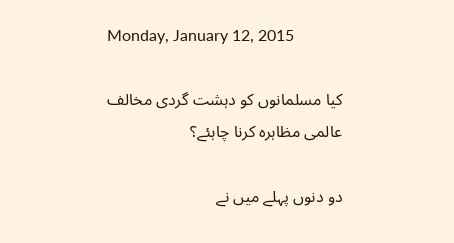Monday, January 12, 2015

کیا مسلمانوں کو دہشت گردی مخالف عالمی مظاہرہ کرنا چاہئے؟

دو دنوں پہلے میں نے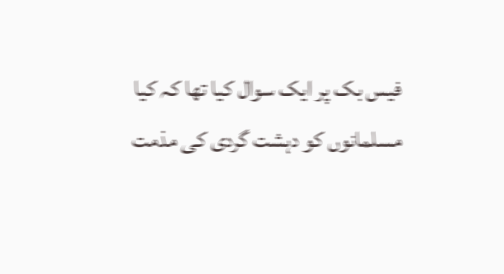فیس بک پر ایک سوال کیا تھا کہ کیا مسلمانوں کو دہشت گردی کی مذمت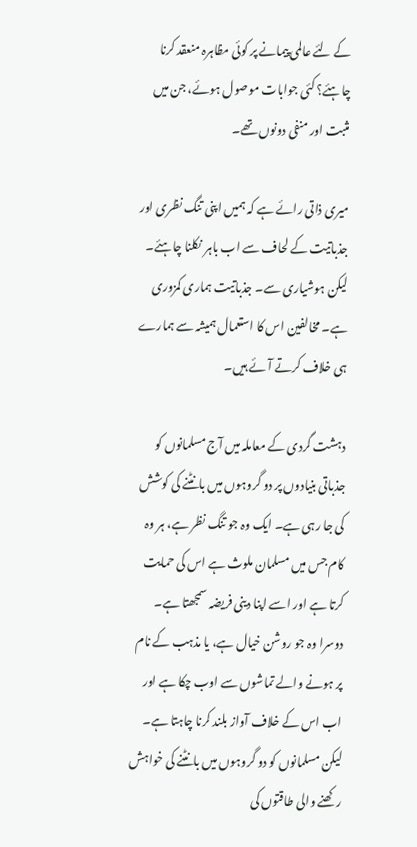کے لئے عالمی پیمانے پر کوئی مظاہرہ منعقد کرنا چاہئے؟ کئی جوابات موصول ہوئے، جن میں مثبت اور منفی دونوں تھے۔

میری ذاتی رائے ہے کہ ہمیں اپنی تنگ نظری اور جذباتیت کے لحاف سے اب باہر نکلنا چاہئے۔ لیکن ہوشیاری سے۔ جذباتیت ہماری کمزوری ہے۔ مخالفین اس کا استعمال ہمیشہ سے ہمارے ہی خلاف کرتے آئے ہیں۔

دہشت گردی کے معاملہ میں آج مسلمانوں کو جذباتی بنیادوں پر دو گروہوں میں بانٹنے کی کوشش کی جا رہی ہے۔ ایک وہ جو تنگ نظر ہے، ہر وہ کام جس میں مسلمان ملوث ہے اس کی حمایت کرتا ہے اور اسے اپنا دینی فریضہ سمجھتا ہے۔ دوسرا وہ جو روشن خیال ہے، یا مذہب کے نام پر ہونے والے تماشوں سے اوب چکا ہے اور اب اس کے خلاف آواز بلند کرنا چاہتا ہے۔ لیکن مسلمانوں کو دو گروہوں میں بانٹنے کی خواہش رکھنے والی طاقتوں کی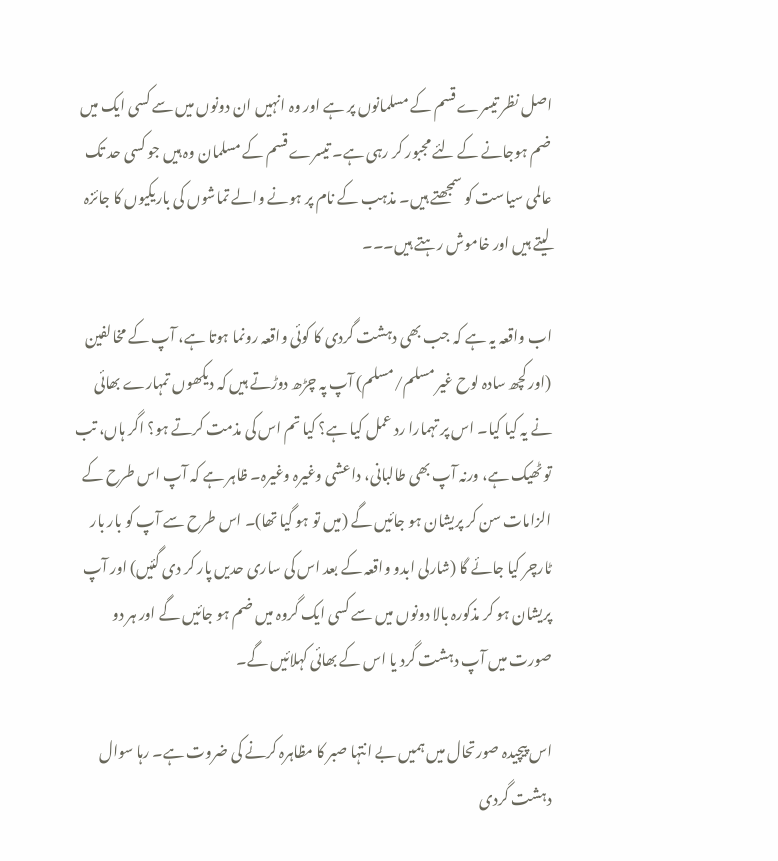اصل نظر تیسرے قسم کے مسلمانوں پر ہے اور وہ انہیں ان دونوں میں سے کسی ایک میں ضم ہوجانے کے لئے مجبور کر رہی ہے۔ تیسرے قسم کے مسلمان وہ ہیں جو کسی حد تک عالمی سیاست کو سمجھتے ہیں۔ مذہب کے نام پر ہونے والے تماشوں کی باریکیوں کا جائزہ لیتے ہیں اور خاموش رہتے ہیں۔۔۔

اب واقعہ یہ ہے کہ جب بھی دہشت گردی کا کوئی واقعہ رونما ہوتا ہے، آپ کے مخالفین (اور کچھ سادہ لوح غیر مسلم/مسلم) آپ پہ چڑھ دوڑتے ہیں کہ دیکھوں تمہارے بھائی نے یہ کیا کیا۔ اس پر تہمارا رد عمل کیا ہے؟ کیا تم اس کی مذمت کرتے ہو؟ اگر ہاں، تب تو ٹھیک ہے، ورنہ آپ بھی طالبانی، داعشی وغیرہ وغیرہ۔ ظاہر ہے کہ آپ اس طرح کے الزامات سن کر پریشان ہو جائیں گے (میں تو ہو گیا تھا)۔ اس طرح سے آپ کو بار بار ٹارچر کیا جائے گا (شارلی ابدو واقعہ کے بعد اس کی ساری حدیں پار کر دی گئیں) اور آپ پریشان ہو کر مذکورہ بالا دونوں میں سے کسی ایک گروہ میں ضم ہو جائیں گے اور ہر دو صورت میں آپ دہشت گرد یا اس کے بھائی کہلائیں گے۔

اس پیچیدہ صورتحال میں ہمیں بے انتہا صبر کا مظاہرہ کرنے کی ضروت ہے۔ رہا سوال دہشت گردی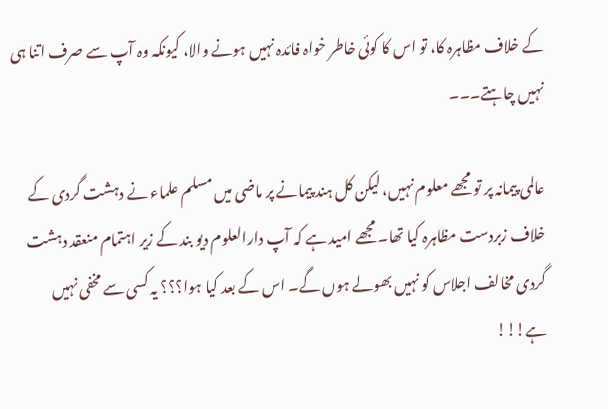کے خلاف مظاہرہ کا، تو اس کا کوئی خاطر خواہ فائدہ نہیں ہونے والا، کیونکہ وہ آپ سے صرف اتنا ہی نہیں چاہتے۔۔۔

عالمی پیمانہ پر تو مجھے معلوم نہیں، لیکن کل ہند پیمانے پر ماضی میں مسلم علماء نے دہشت گردی کے خلاف زبردست مظاہرہ کیا تھا۔ مجھے امید ہے کہ آپ دارالعلوم دیو بند کے زیر اہتمام منعقد دہشت گردی مخالف اجلاس کو نہیں بھولے ہوں گے۔ اس کے بعد کیا ہوا؟؟؟ یہ کسی سے مخفی نہیں ہے!!!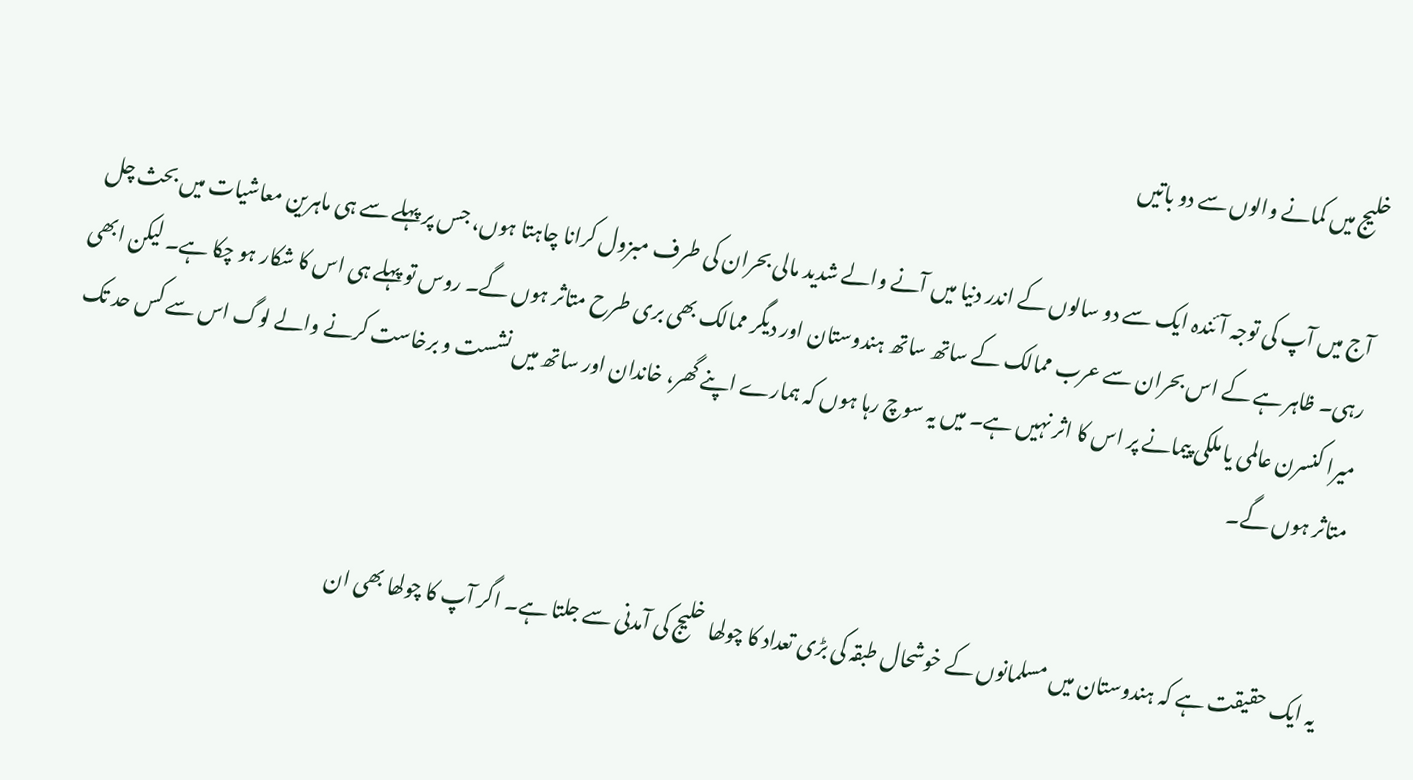خلیج میں کمانے والوں سے دو باتیں

آج میں آپ کی توجہ آئندہ ایک سے دو سالوں کے اندر دنیا میں آنے والے شدید مالی بحران کی طرف مبزول کرانا چاہتا ہوں، جس پر پہلے سے ہی ماہرین معاشیات میں بحث چل رہی۔ ظاہر ہے کے اس بحران سے عرب ممالک کے ساتھ ساتھ ہندوستان اور دیگر ممالک بھی بری طرح متاثر ہوں گے۔ روس تو پہلے ہی اس کا شکار ہو چکا ہے۔ لیکن ابھی میرا کنسرن عالمی یا ملکی پیمانے پر اس کا اثر نہیں ہے۔ میں یہ سوچ رہا ہوں کہ ہمارے اپنے گھر، خاندان اور ساتھ میں نشست و برخاست کرنے والے لوگ اس سے کس حد تک متاثر ہوں گے۔


 یہ ایک حقیقت ہے کہ ہندوستان میں مسلمانوں کے خوشحال طبقہ کی بڑی تعداد کا چولھا خلیج کی آمدنی سے جلتا ہے۔ اگر آپ کا چولھا بھی ان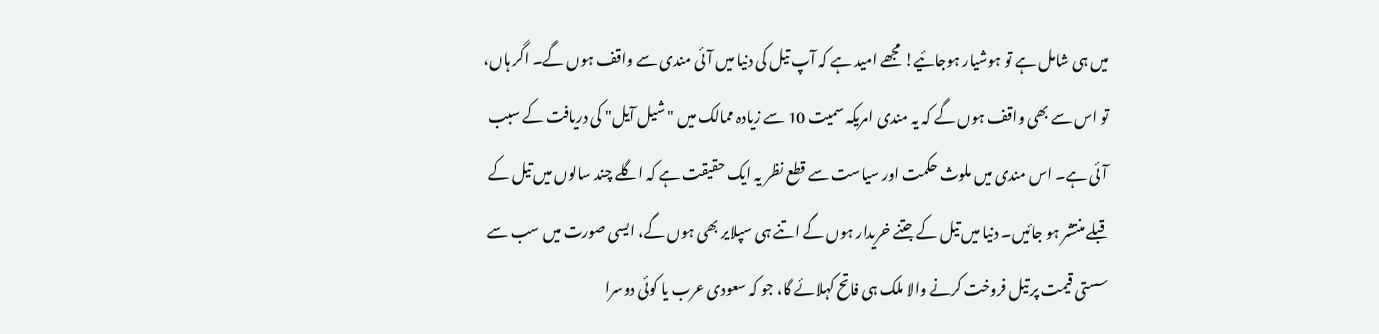میں ہی شامل ہے تو ہوشیار ہوجائیے! مجھے امید ہے کہ آپ تیل کی دنیا میں آئی مندی سے واقف ہوں گے۔ اگر ہاں، تو اس سے بھی واقف ہوں گے کہ یہ مندی امریکہ سمیت 10 سے زیادہ ممالک میں "شیل آیل" کی دریافت کے سبب آئی ہے۔ اس مندی میں ملوث حکمت اور سیاست سے قطع نظر یہ ایک حقیقت ہے کہ اگلے چند سالوں میں تیل کے قبلے منتشر ہو جائیں۔ دنیا میں تیل کے جتنے خریدار ہوں گے اتنے ہی سپلایر بھی ہوں گے، ایسی صورت میں سب سے سستی قیمت پر تیل فروخت کرنے والا ملک ہی فاتح کہلائے گا، جو کہ سعودی عرب یا کوئی دوسرا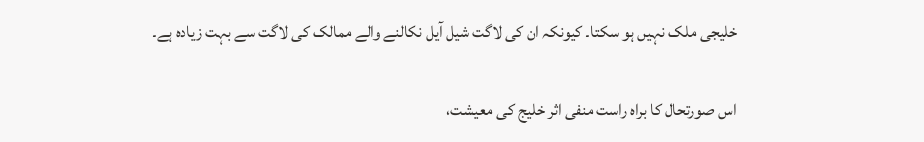خلیجی ملک نہیں ہو سکتا۔ کیونکہ ان کی لاگت شیل آیل نکالنے والے ممالک کی لاگت سے بہت زیادہ ہے۔

اس صورتحال کا براہ راست منفی اثر خلیج کی معیشت،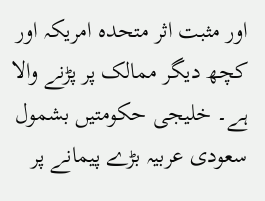اور مثبت اثر متحدہ امریکہ اور کچھ دیگر ممالک پر پڑنے والا ہے۔ خلیجی حکومتیں بشمول سعودی عربیہ بڑے پیمانے پر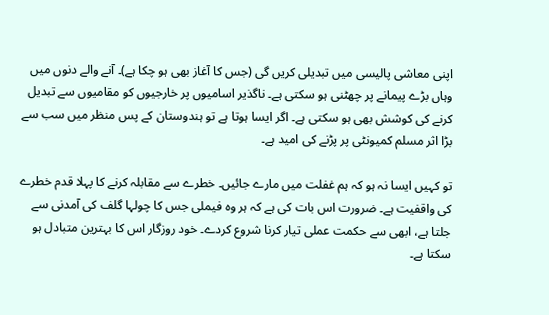اپنی معاشی پالیسی میں تبدیلی کریں گی (جس کا آغاز بھی ہو چکا ہے)۔ آنے والے دنوں میں وہاں بڑے پیمانے پر چھٹنی ہو سکتی ہے۔ ناگذیر اسامیوں پر خارجیوں کو مقامیوں سے تبدیل کرنے کی کوشش بھی ہو سکتی ہے۔ اگر ایسا ہوتا ہے تو ہندوستان کے پس منظر میں سب سے بڑا اثر مسلم کمیونٹی پر پڑنے کی امید ہے۔

تو کہیں ایسا نہ ہو کہ ہم غفلت میں مارے جائیں۔ خطرے سے مقابلہ کرنے کا پہلا قدم خطرے کی واقفیت ہے۔ ضرورت اس بات کی ہے کہ ہر وہ فیملی جس کا چولہا گلف کی آمدنی سے جلتا ہے، ابھی سے حکمت عملی تیار کرنا شروع کردے۔ خود روزگار اس کا بہترین متبادل ہو سکتا ہے۔